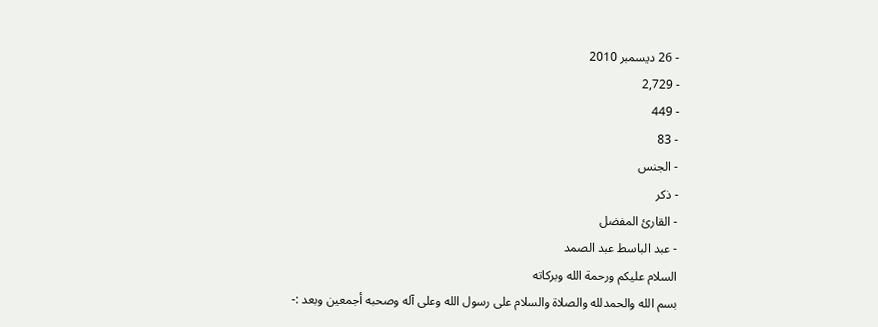- 26 ديسمبر 2010
- 2,729
- 449
- 83
- الجنس
- ذكر
- القارئ المفضل
- عبد الباسط عبد الصمد
السلام عليكم ورحمة الله وبركاته
بسم الله والحمدلله والصلاة والسلام على رسول الله وعلى آله وصحبه أجمعين وبعد :-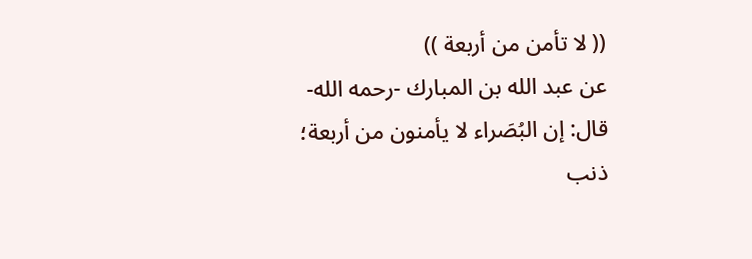(( لا تأمن من أربعة ))
عن عبد الله بن المبارك -رحمه الله- قال: إن البُصَراء لا يأمنون من أربعة؛ ذنب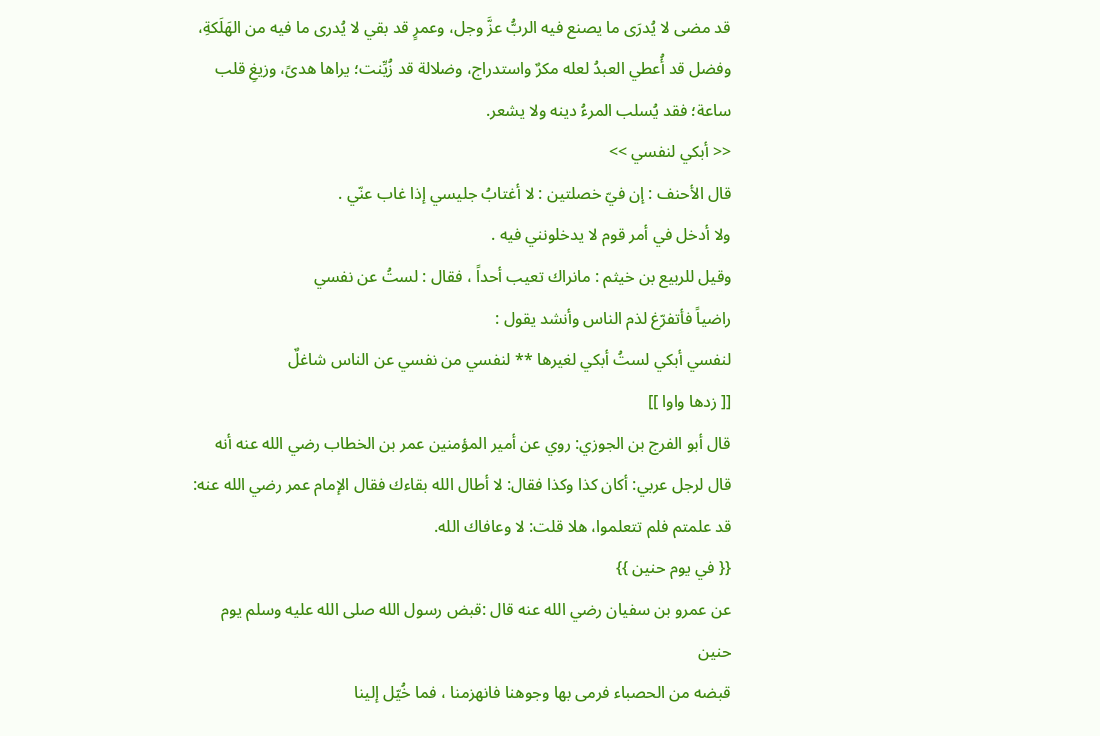قد مضى لا يُدرَى ما يصنع فيه الربُّ عزَّ وجل، وعمرٍ قد بقي لا يُدرى ما فيه من الهَلَكةِ، وفضل قد أُعطي العبدُ لعله مكرٌ واستدراج، وضلالة قد زُيِّنت؛ يراها هدىً، وزيغِ قلب ساعة؛ فقد يُسلب المرءُ دينه ولا يشعر.
<< أبكي لنفسي >>
قال الأحنف : إن فيّ خصلتين : لا أغتابُ جليسي إذا غاب عنّي .
ولا أدخل في أمر قوم لا يدخلونني فيه .
وقيل للربيع بن خيثم : مانراك تعيب أحداً ، فقال : لستُ عن نفسي
راضياً فأتفرّغ لذم الناس وأنشد يقول :
لنفسي أبكي لستُ أبكي لغيرها ** لنفسي من نفسي عن الناس شاغلٌ
[[ زدها واوا ]]
قال أبو الفرج بن الجوزي: روي عن أمير المؤمنين عمر بن الخطاب رضي الله عنه أنه قال لرجل عربي: أكان كذا وكذا فقال: لا أطال الله بقاءك فقال الإمام عمر رضي الله عنه: قد علمتم فلم تتعلموا، هلا قلت: لا وعافاك الله.
{{ في يوم حنين }}
عن عمرو بن سفيان رضي الله عنه قال :قبض رسول الله صلى الله عليه وسلم يوم حنين
قبضه من الحصباء فرمى بها وجوهنا فانهزمنا ، فما خُيّل إلينا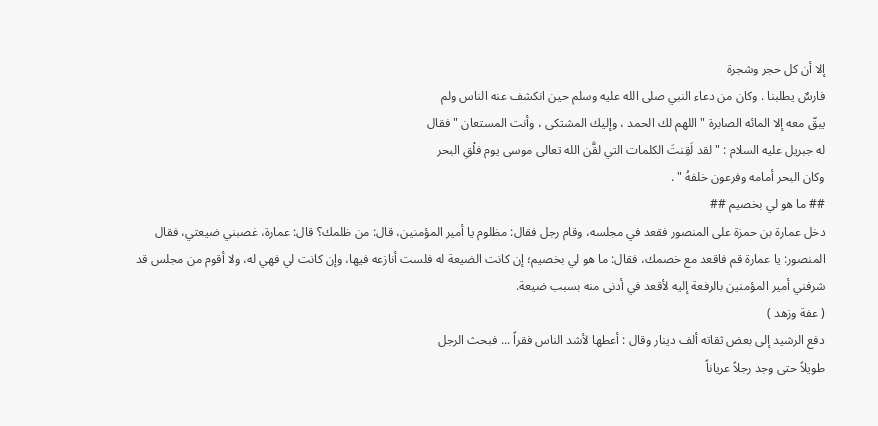إلا أن كل حجر وشجرة
فارسٌ يطلبنا . وكان من دعاء النبي صلى الله عليه وسلم حين انكشف عنه الناس ولم
يبقّ معه إلا المائه الصابرة " اللهم لك الحمد ، وإليك المشتكى ، وأنت المستعان " فقال
له جبريل عليه السلام : " لقد لَقِنتَ الكلمات التي لقَّن الله تعالى موسى يوم فلْقِ البحر
وكان البحر أمامه وفرعون خلفهُ " .
## ما هو لي بخصيم ##
دخل عمارة بن حمزة على المنصور فقعد في مجلسه، وقام رجل فقال: مظلوم يا أمير المؤمنين، قال: من ظلمك؟ قال: عمارة، غصبني ضيعتي، فقال المنصور: يا عمارة قم فاقعد مع خصمك، فقال: ما هو لي بخصيم؛ إن كانت الضيعة له فلست أنازعه فيها، وإن كانت لي فهي له، ولا أقوم من مجلس قد شرفني أمير المؤمنين بالرفعة إليه لأقعد في أدنى منه بسبب ضيعة.
( عفة وزهد )
دفع الرشيد إلى بعض ثقاته ألف دينار وقال : أعطها لأشد الناس فقراً ... فبحث الرجل
طويلاً حتى وجد رجلاً عرياناً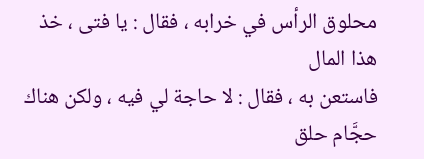محلوق الرأس في خرابه ، فقال : يا فتى ، خذ هذا المال
فاستعن به ، فقال : لا حاجة لي فيه ، ولكن هناك حجَّام حلق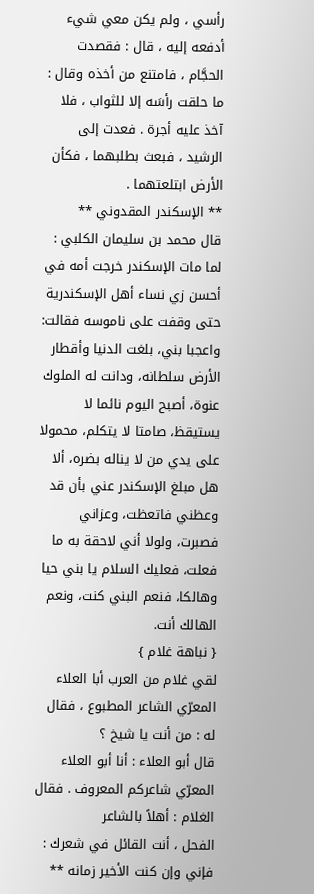رأسي ، ولم يكن معي شيء
أدفعه إليه ، قال : فقصدت الحجَّام ، فامتنع من أخذه وقال : ما حلقت رأسَه إلا للثواب ، فلا
آخذ عليه أجرة . فعدت إلى الرشيد ، فبعث بطلبهما ، فكأن الأرض ابتلعتهما .
** الإسكندر المقدوني **
قال محمد بن سليمان الكلبي : لما مات الإسكندر خرجت أمه في أحسن زي نساء أهل الإسكندرية حتى وقفت على ناموسه فقالت: واعجبا بني، بلغت الدنيا وأقطار الأرض سلطانه، ودانت له الملوك عنوة، أصبح اليوم نائما لا يستيقظ، صامتا لا يتكلم، محمولا على يدي من لا يناله بضره، ألا هل مبلغ الإسكندر عني بأن قد وعظني فاتعظت، وعزاني فصبرت، ولولا أني لاحقة به ما فعلت، فعليك السلام يا بني حيا وهالكا، فنعم البني كنت، ونعم الهالك أنت.
{ نباهة غلام }
لقي غلام من العرب أبا العلاء المعرّي الشاعر المطبوع ، فقال له : من أنت يا شيخ ؟
قال أبو العلاء : أنا أبو العلاء المعرّي شاعركم المعروف . فقال الغلام : أهلاً بالشاعر
الفحل ، أنت القائل في شعرك :
فإني وإن كنت الأخير زمانه **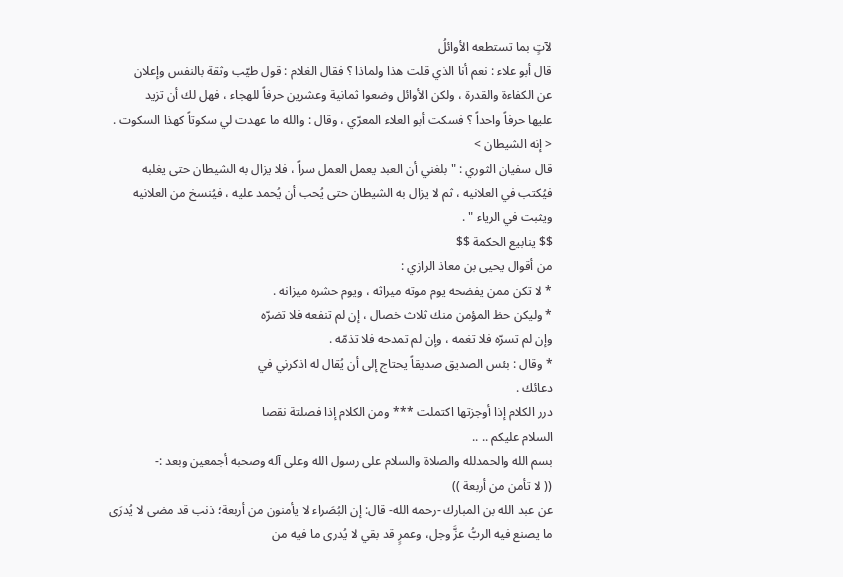لآتٍ بما تستطعه الأوائلُ
قال أبو علاء : نعم أنا الذي قلت هذا ولماذا ؟ فقال الغلام : قول طيّب وثقة بالنفس وإعلان
عن الكفاءة والقدرة ، ولكن الأوائل وضعوا ثمانية وعشرين حرفاً للهجاء ، فهل لك أن تزيد
عليها حرفاً واحداً ؟ فسكت أبو العلاء المعرّي ، وقال : والله ما عهدت لي سكوتاً كهذا السكوت .
< إنه الشيطان >
قال سفيان الثوري : " بلغني أن العبد يعمل العمل سراً ، فلا يزال به الشيطان حتى يغلبه
فيُكتب في العلانيه ، ثم لا يزال به الشيطان حتى يُحب أن يُحمد عليه ، فيُنسخ من العلانيه
ويثبت في الرياء " .
$$ ينابيع الحكمة $$
من أقوال يحيى بن معاذ الرازي :
* لا تكن ممن يفضحه يوم موته ميراثه ، ويوم حشره ميزانه .
* وليكن حظ المؤمن منك ثلاث خصال ، إن لم تنفعه فلا تضرّه
وإن لم تسرّه فلا تغمه ، وإن لم تمدحه فلا تذمّه .
* وقال : بئس الصديق صديقاً يحتاج إلى أن يُقال له اذكرني في
دعائك .
درر الكلام إذا أوجزتها اكتملت *** ومن الكلام إذا فصلتة نقصا
السلام عليكم .. ..
بسم الله والحمدلله والصلاة والسلام على رسول الله وعلى آله وصحبه أجمعين وبعد :-
(( لا تأمن من أربعة ))
عن عبد الله بن المبارك -رحمه الله- قال: إن البُصَراء لا يأمنون من أربعة؛ ذنب قد مضى لا يُدرَى ما يصنع فيه الربُّ عزَّ وجل، وعمرٍ قد بقي لا يُدرى ما فيه من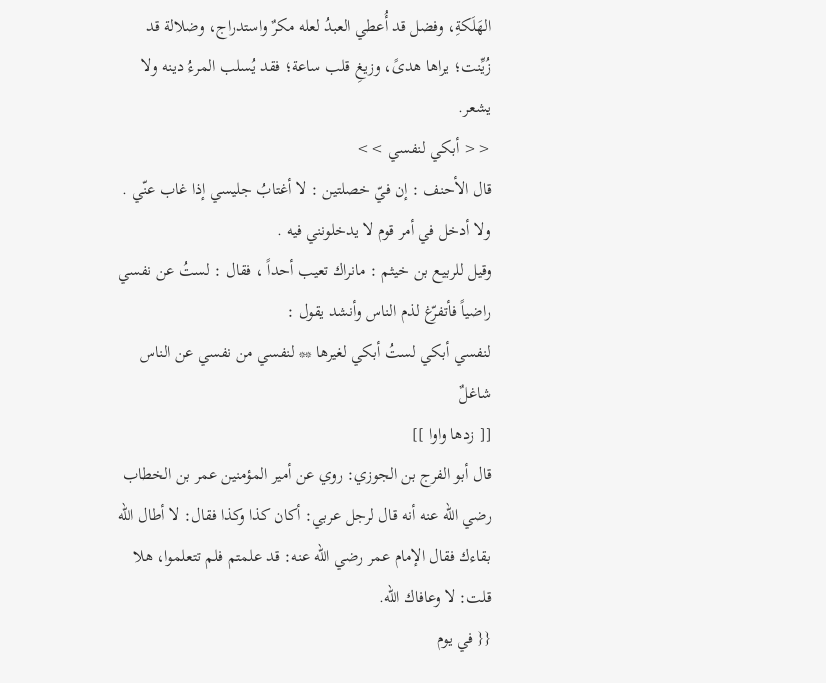الهَلَكةِ، وفضل قد أُعطي العبدُ لعله مكرٌ واستدراج، وضلالة قد زُيِّنت؛ يراها هدىً، وزيغِ قلب ساعة؛ فقد يُسلب المرءُ دينه ولا يشعر.
<< أبكي لنفسي >>
قال الأحنف : إن فيّ خصلتين : لا أغتابُ جليسي إذا غاب عنّي .
ولا أدخل في أمر قوم لا يدخلونني فيه .
وقيل للربيع بن خيثم : مانراك تعيب أحداً ، فقال : لستُ عن نفسي
راضياً فأتفرّغ لذم الناس وأنشد يقول :
لنفسي أبكي لستُ أبكي لغيرها ** لنفسي من نفسي عن الناس شاغلٌ
[[ زدها واوا ]]
قال أبو الفرج بن الجوزي: روي عن أمير المؤمنين عمر بن الخطاب رضي الله عنه أنه قال لرجل عربي: أكان كذا وكذا فقال: لا أطال الله بقاءك فقال الإمام عمر رضي الله عنه: قد علمتم فلم تتعلموا، هلا قلت: لا وعافاك الله.
{{ في يوم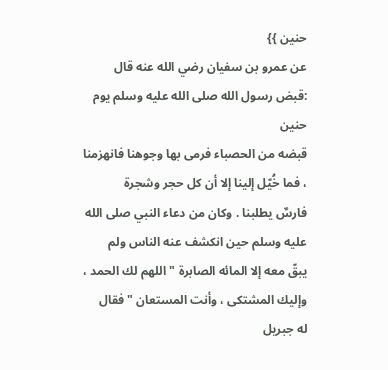حنين }}
عن عمرو بن سفيان رضي الله عنه قال :قبض رسول الله صلى الله عليه وسلم يوم حنين
قبضه من الحصباء فرمى بها وجوهنا فانهزمنا ، فما خُيّل إلينا إلا أن كل حجر وشجرة
فارسٌ يطلبنا . وكان من دعاء النبي صلى الله عليه وسلم حين انكشف عنه الناس ولم
يبقّ معه إلا المائه الصابرة " اللهم لك الحمد ، وإليك المشتكى ، وأنت المستعان " فقال
له جبريل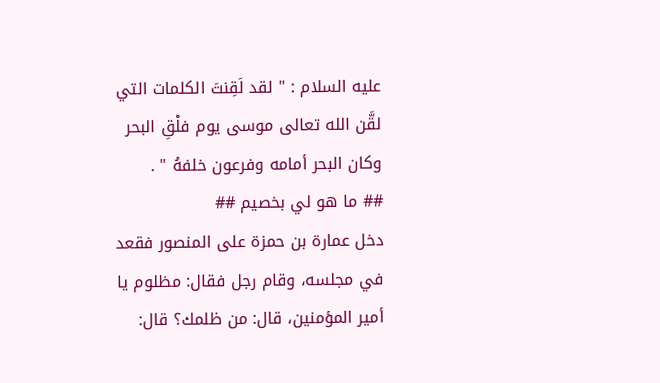عليه السلام : " لقد لَقِنتَ الكلمات التي لقَّن الله تعالى موسى يوم فلْقِ البحر
وكان البحر أمامه وفرعون خلفهُ " .
## ما هو لي بخصيم ##
دخل عمارة بن حمزة على المنصور فقعد في مجلسه، وقام رجل فقال: مظلوم يا أمير المؤمنين، قال: من ظلمك؟ قال: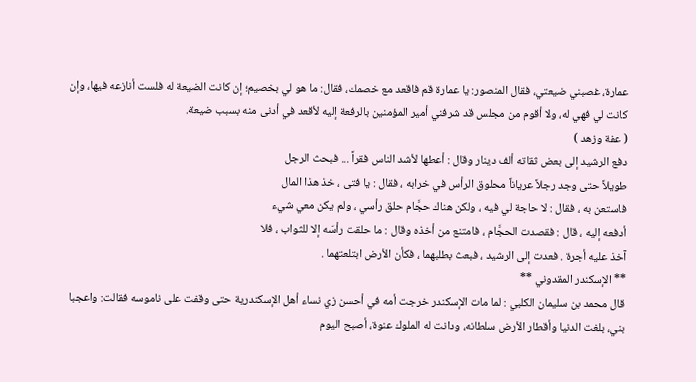عمارة، غصبني ضيعتي، فقال المنصور: يا عمارة قم فاقعد مع خصمك، فقال: ما هو لي بخصيم؛ إن كانت الضيعة له فلست أنازعه فيها، وإن كانت لي فهي له، ولا أقوم من مجلس قد شرفني أمير المؤمنين بالرفعة إليه لأقعد في أدنى منه بسبب ضيعة.
( عفة وزهد )
دفع الرشيد إلى بعض ثقاته ألف دينار وقال : أعطها لأشد الناس فقراً ... فبحث الرجل
طويلاً حتى وجد رجلاً عرياناً محلوق الرأس في خرابه ، فقال : يا فتى ، خذ هذا المال
فاستعن به ، فقال : لا حاجة لي فيه ، ولكن هناك حجَّام حلق رأسي ، ولم يكن معي شيء
أدفعه إليه ، قال : فقصدت الحجَّام ، فامتنع من أخذه وقال : ما حلقت رأسَه إلا للثواب ، فلا
آخذ عليه أجرة . فعدت إلى الرشيد ، فبعث بطلبهما ، فكأن الأرض ابتلعتهما .
** الإسكندر المقدوني **
قال محمد بن سليمان الكلبي : لما مات الإسكندر خرجت أمه في أحسن زي نساء أهل الإسكندرية حتى وقفت على ناموسه فقالت: واعجبا بني، بلغت الدنيا وأقطار الأرض سلطانه، ودانت له الملوك عنوة، أصبح اليوم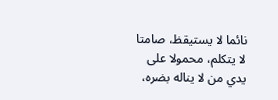نائما لا يستيقظ، صامتا لا يتكلم، محمولا على يدي من لا يناله بضره،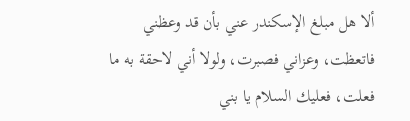ألا هل مبلغ الإسكندر عني بأن قد وعظني فاتعظت، وعزاني فصبرت، ولولا أني لاحقة به ما فعلت، فعليك السلام يا بني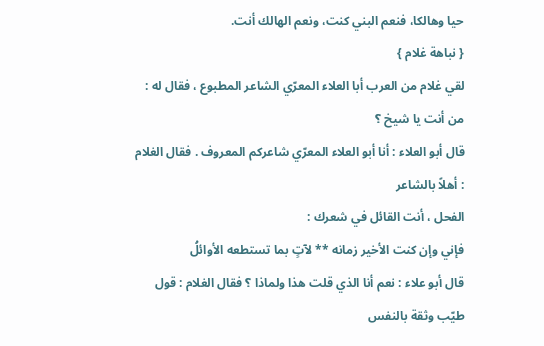حيا وهالكا، فنعم البني كنت، ونعم الهالك أنت.
{ نباهة غلام }
لقي غلام من العرب أبا العلاء المعرّي الشاعر المطبوع ، فقال له : من أنت يا شيخ ؟
قال أبو العلاء : أنا أبو العلاء المعرّي شاعركم المعروف . فقال الغلام : أهلاً بالشاعر
الفحل ، أنت القائل في شعرك :
فإني وإن كنت الأخير زمانه ** لآتٍ بما تستطعه الأوائلُ
قال أبو علاء : نعم أنا الذي قلت هذا ولماذا ؟ فقال الغلام : قول طيّب وثقة بالنفس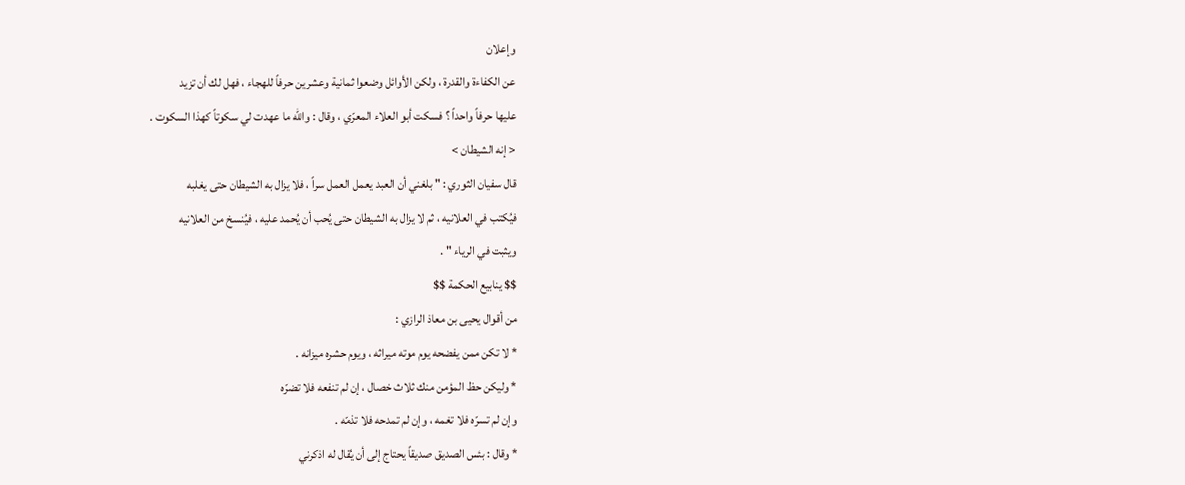وإعلان
عن الكفاءة والقدرة ، ولكن الأوائل وضعوا ثمانية وعشرين حرفاً للهجاء ، فهل لك أن تزيد
عليها حرفاً واحداً ؟ فسكت أبو العلاء المعرّي ، وقال : والله ما عهدت لي سكوتاً كهذا السكوت .
< إنه الشيطان >
قال سفيان الثوري : " بلغني أن العبد يعمل العمل سراً ، فلا يزال به الشيطان حتى يغلبه
فيُكتب في العلانيه ، ثم لا يزال به الشيطان حتى يُحب أن يُحمد عليه ، فيُنسخ من العلانيه
ويثبت في الرياء " .
$$ ينابيع الحكمة $$
من أقوال يحيى بن معاذ الرازي :
* لا تكن ممن يفضحه يوم موته ميراثه ، ويوم حشره ميزانه .
* وليكن حظ المؤمن منك ثلاث خصال ، إن لم تنفعه فلا تضرّه
وإن لم تسرّه فلا تغمه ، وإن لم تمدحه فلا تذمّه .
* وقال : بئس الصديق صديقاً يحتاج إلى أن يُقال له اذكرني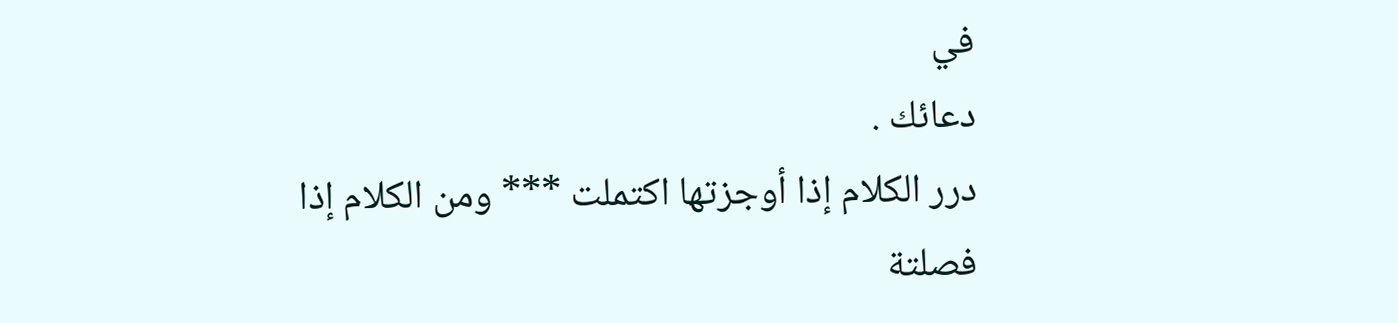في
دعائك .
درر الكلام إذا أوجزتها اكتملت *** ومن الكلام إذا فصلتة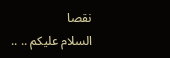نقصا
السلام عليكم .. ..